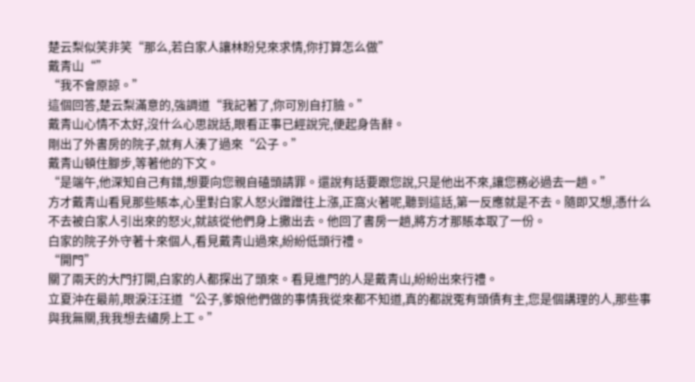楚云梨似笑非笑“那么,若白家人讓林盼兒來求情,你打算怎么做”
戴青山“”
“我不會原諒。”
這個回答,楚云梨滿意的,強調道“我記著了,你可別自打臉。”
戴青山心情不太好,沒什么心思說話,眼看正事已經說完,便起身告辭。
剛出了外書房的院子,就有人湊了過來“公子。”
戴青山頓住腳步,等著他的下文。
“是端午,他深知自己有錯,想要向您親自磕頭請罪。還說有話要跟您說,只是他出不來,讓您務必過去一趟。”
方才戴青山看見那些賬本,心里對白家人怒火蹭蹭往上漲,正窩火著呢,聽到這話,第一反應就是不去。隨即又想,憑什么不去被白家人引出來的怒火,就該從他們身上撒出去。他回了書房一趟,將方才那賬本取了一份。
白家的院子外守著十來個人,看見戴青山過來,紛紛低頭行禮。
“開門”
關了兩天的大門打開,白家的人都探出了頭來。看見進門的人是戴青山,紛紛出來行禮。
立夏沖在最前,眼淚汪汪道“公子,爹娘他們做的事情我從來都不知道,真的都說冤有頭債有主,您是個講理的人,那些事與我無關,我我想去繡房上工。”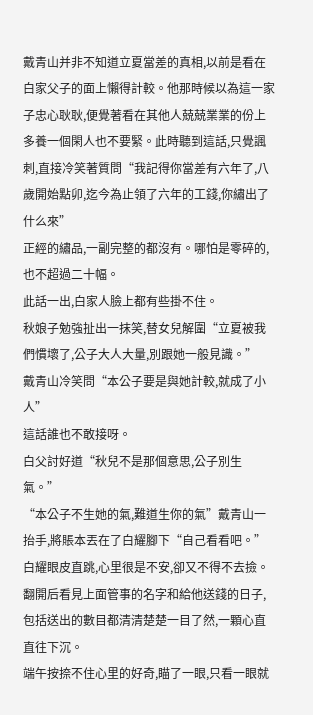戴青山并非不知道立夏當差的真相,以前是看在白家父子的面上懶得計較。他那時候以為這一家子忠心耿耿,便覺著看在其他人兢兢業業的份上多養一個閑人也不要緊。此時聽到這話,只覺諷刺,直接冷笑著質問“我記得你當差有六年了,八歲開始點卯,迄今為止領了六年的工錢,你繡出了什么來”
正經的繡品,一副完整的都沒有。哪怕是零碎的,也不超過二十幅。
此話一出,白家人臉上都有些掛不住。
秋娘子勉強扯出一抹笑,替女兒解圍“立夏被我們慣壞了,公子大人大量,別跟她一般見識。”
戴青山冷笑問“本公子要是與她計較,就成了小人”
這話誰也不敢接呀。
白父討好道“秋兒不是那個意思,公子別生氣。”
“本公子不生她的氣,難道生你的氣”戴青山一抬手,將賬本丟在了白耀腳下“自己看看吧。”
白耀眼皮直跳,心里很是不安,卻又不得不去撿。翻開后看見上面管事的名字和給他送錢的日子,包括送出的數目都清清楚楚一目了然,一顆心直直往下沉。
端午按捺不住心里的好奇,瞄了一眼,只看一眼就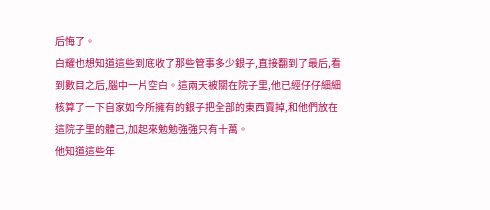后悔了。
白耀也想知道這些到底收了那些管事多少銀子,直接翻到了最后,看到數目之后,腦中一片空白。這兩天被關在院子里,他已經仔仔細細核算了一下自家如今所擁有的銀子把全部的東西賣掉,和他們放在這院子里的體己,加起來勉勉強強只有十萬。
他知道這些年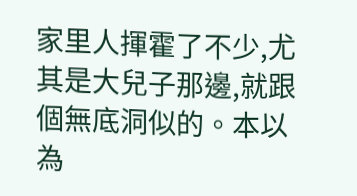家里人揮霍了不少,尤其是大兒子那邊,就跟個無底洞似的。本以為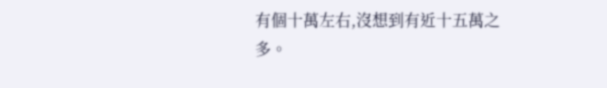有個十萬左右,沒想到有近十五萬之多。